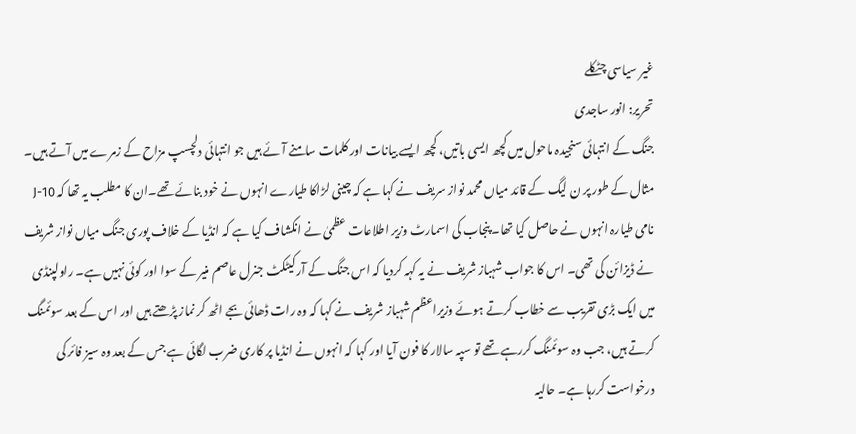غیر سیاسی چٹکلے
تحریر: انور ساجدی
جنگ کے انتہائی سنجیدہ ماحول میں کچھ ایسی باتیں، کچھ ایسے بیانات اور کلمات سامنے آئے ہیں جو انتہائی دلچسپ مزاح کے زمرے میں آتے ہیں۔ مثال کے طور پر ن لیگ کے قائد میاں محمد نواز سریف نے کہا ہے کہ چینی لڑاکا طیارے انہوں نے خود بنائے تھے۔ان کا مطلب یہ تھا کہ J-10 نامی طیارہ انہوں نے حاصل کیا تھا۔ پنجاب کی اسمارٹ وزیر اطلاعات عظمیٰ نے انکشاف کیا ہے کہ انڈیا کے خلاف پوری جنگ میاں نواز شریف نے ڈیزائن کی تھی۔ اس کا جواب شہباز شریف نے یہ کہہ کردیا کہ اس جنگ کے آرکیٹکٹ جنرل عاصم منیر کے سوا اور کوئی نہیں ہے۔ راولپنڈی میں ایک بڑی تقریب سے خطاب کرتے ہوئے وزیراعظم شہباز شریف نے کہا کہ وہ رات ڈھائی بجے اٹھ کر نماز پڑھتے ہیں اور اس کے بعد سوئمنگ کرتے ہیں، جب وہ سوئمنگ کررہے تھے تو سپہ سالار کا فون آیا اور کہا کہ انہوں نے انڈیا پر کاری ضرب لگائی ہے جس کے بعد وہ سیز فائر کی درخواست کررہا ہے۔ حالیہ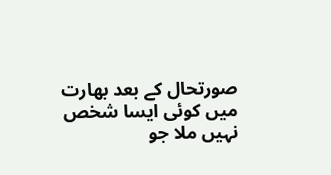صورتحال کے بعد بھارت میں کوئی ایسا شخص نہیں ملا جو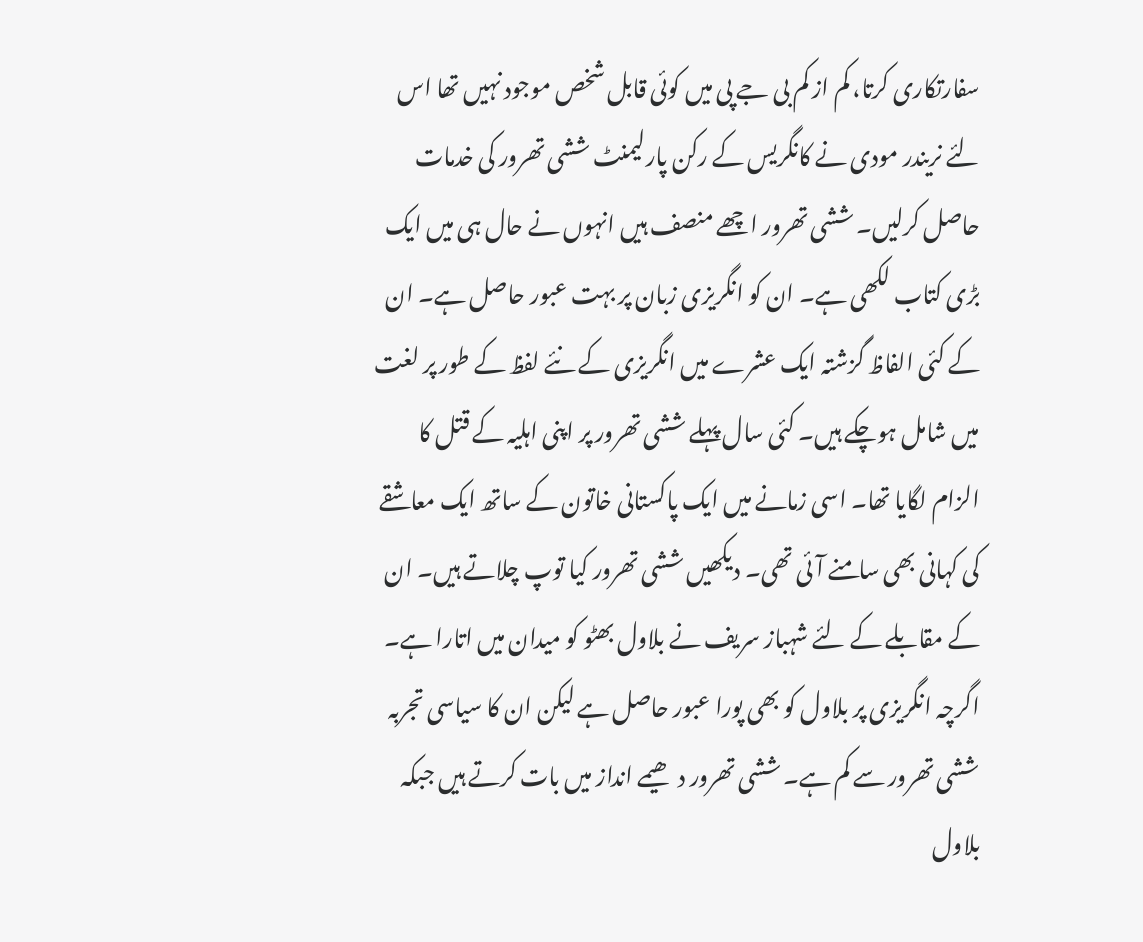سفارتکاری کرتا، کم از کم بی جے پی میں کوئی قابل شخص موجود نہیں تھا اس لئے نریندر مودی نے کانگریس کے رکن پارلیمنٹ ششی تھرور کی خدمات حاصل کرلیں۔ ششی تھرور اچھے منصف ہیں انہوں نے حال ہی میں ایک بڑی کتاب لکھی ہے۔ ان کو انگریزی زبان پر بہت عبور حاصل ہے۔ ان کے کئی الفاظ گزشتہ ایک عشرے میں انگریزی کے نئے لفظ کے طور پر لغت میں شامل ہوچکے ہیں۔ کئی سال پہلے ششی تھرور پر اپنی اہلیہ کے قتل کا الزام لگایا تھا۔ اسی زمانے میں ایک پاکستانی خاتون کے ساتھ ایک معاشقے کی کہانی بھی سامنے آئی تھی۔ دیکھیں ششی تھرور کیا توپ چلاتے ہیں۔ ان کے مقابلے کے لئے شہباز سریف نے بلاول بھٹو کو میدان میں اتارا ہے۔ اگرچہ انگریزی پر بلاول کو بھی پورا عبور حاصل ہے لیکن ان کا سیاسی تجربہ ششی تھرور سے کم ہے۔ ششی تھرور دھیمے انداز میں بات کرتے ہیں جبکہ بلاول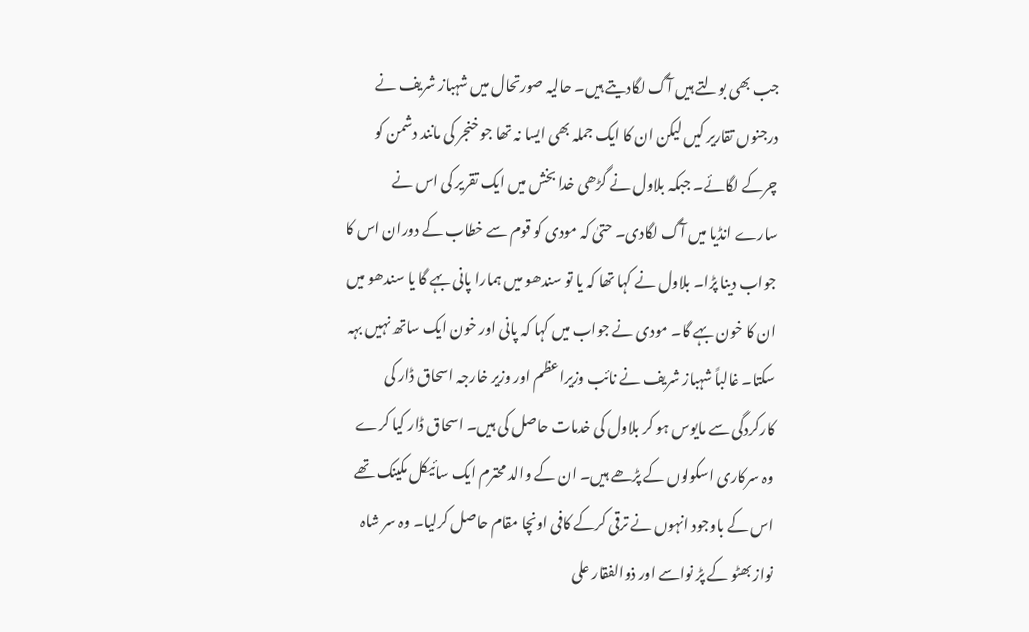جب بھی بولتے ہیں آگ لگادیتے ہیں۔ حالیہ صورتحال میں شہباز شریف نے درجنوں تقاریر کیں لیکن ان کا ایک جملہ بھی ایسا نہ تھا جو خنجر کی مانند دشمن کو چرکے لگائے۔ جبکہ بلاول نے گڑھی خدا بخش میں ایک تقریر کی اس نے سارے انڈیا میں آگ لگادی۔ حتیٰ کہ مودی کو قوم سے خطاب کے دوران اس کا جواب دینا پڑا۔ بلاول نے کہا تھا کہ یا تو سندھو میں ہمارا پانی بہے گا یا سندھو میں ان کا خون بہے گا۔ مودی نے جواب میں کہا کہ پانی اور خون ایک ساتھ نہیں بہہ سکتا۔ غالباً شہباز شریف نے نائب وزیراعظم اور وزیر خارجہ اسحاق ڈار کی کارکردگی سے مایوس ہو کر بلاول کی خدمات حاصل کی ہیں۔ اسحاق ڈار کیا کرے وہ سرکاری اسکولوں کے پڑھے ہیں۔ ان کے والد محترم ایک سائیکل مکینک تھے اس کے باوجود انہوں نے ترقی کرکے کافی اونچا مقام حاصل کرلیا۔ وہ سر شاہ نواز بھٹو کے پڑ نواسے اور ذوالفقار علی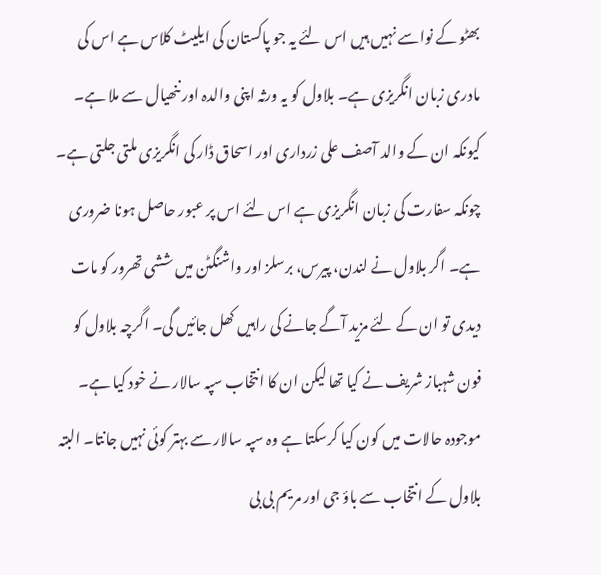بھٹو کے نواسے نہیں ہیں اس لئے یہ جو پاکستان کی ایلیٹ کلاس ہے اس کی مادری زبان انگریزی ہے۔ بلاول کو یہ ورثہ اپنی والدہ اور ننھیال سے ملا ہے۔ کیونکہ ان کے والد آصف علی زرداری اور اسحاق ڈار کی انگریزی ملتی جلتی ہے۔ چونکہ سفارت کی زبان انگریزی ہے اس لئے اس پر عبور حاصل ہونا ضروری ہے۔ اگر بلاول نے لندن، پیرس، برسلز اور واشنگٹن میں ششی تھرور کو مات دیدی تو ان کے لئے مزید آگے جانے کی راہیں کھل جائیں گی۔ اگرچہ بلاول کو فون شہباز شریف نے کیا تھا لیکن ان کا انتخاب سپہ سالار نے خود کیا ہے۔ موجودہ حالات میں کون کیا کرسکتا ہے وہ سپہ سالار سے بہتر کوئی نہیں جانتا۔ البتہ بلاول کے انتخاب سے باؤ جی اور مریم بی بی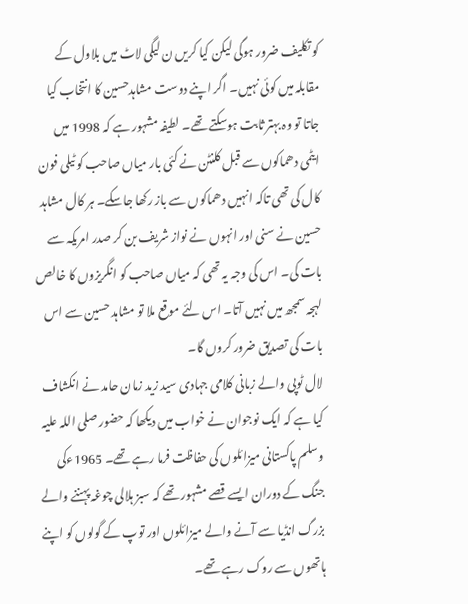کو تکلیف ضرور ہوگی لیکن کیا کریں ن لیگی لاٹ میں بلاول کے مقابلہ میں کوئی نہیں۔ اگر اپنے دوست مشاہدحسین کا انتخاب کیا جاتا تو وہ بہتر ثابت ہوسکتے تھے۔ لطیفہ مشہور ہے کہ 1998 میں ایٹمی دھماکوں سے قبل کلنٹن نے کئی بار میاں صاحب کو ٹیلی فون کال کی تھی تاکہ انہیں دھماکوں سے باز رکھا جاسکے۔ ہر کال مشاہد حسین نے سنی اور انہوں نے نواز شریف بن کر صدر امریکہ سے بات کی۔ اس کی وجہ یہ تھی کہ میاں صاحب کو انگریزوں کا خالص لہجہ سمجھ میں نہیں آتا۔ اس لئے موقع ملا تو مشاہد حسین سے اس بات کی تصدیق ضرور کروں گا۔
لال ٹوپی والے زبانی کلامی جہادی سید زید زمان حامد نے انکشاف کیا ہے کہ ایک نوجوان نے خواب میں دیکھا کہ حضور صلی اللہ علیہ وسلم پاکستانی میزائلوں کی حفاظت فرما رہے تھے۔ 1965ءکی جنگ کے دوران ایسے قصے مشہور تھے کہ سبز ہلالی چوغہ پہننے والے بزرگ انڈیا سے آنے والے میزائلوں اور توپ کے گولوں کو اپنے ہاتھوں سے روک رہے تھے۔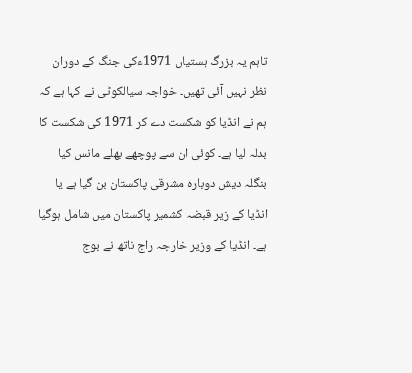تاہم یہ بزرگ ہستیاں 1971ءکی جنگ کے دوران نظر نہیں آئی تھیں۔ خواجہ سیالکوٹی نے کہا ہے کہ ہم نے انڈیا کو شکست دے کر 1971 کی شکست کا بدلہ لیا ہے۔ کوئی ان سے پوچھے بھلے مانس کیا بنگلہ دیش دوبارہ مشرقی پاکستان بن گیا ہے یا انڈیا کے زیر قبضہ کشمیر پاکستان میں شامل ہوگیا ہے۔ انڈیا کے وزیر خارجہ راج ناتھ نے بوج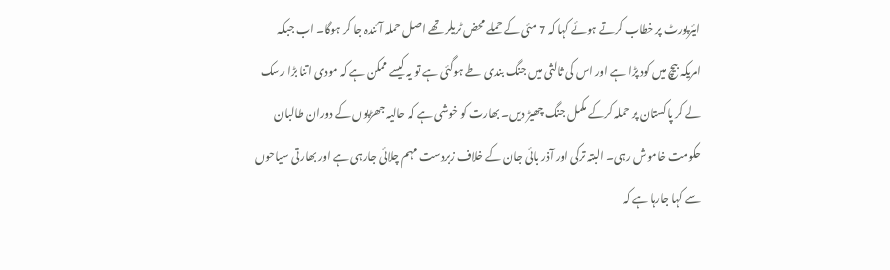ایئرپورٹ پر خطاب کرتے ہوئے کہا کہ 7 مئی کے حملے محض ٹریلر تھے اصل حملہ آئندہ جا کر ہوگا۔ اب جبکہ امریکہ بیچ میں کود پڑا ہے اور اس کی ثالثی میں جنگ بندی طے ہوگئی ہے تو یہ کیسے ممکن ہے کہ مودی اتنا بڑا رسک لے کر پاکستان پر حملہ کرکے مکمل جنگ چھیڑ دیں۔ بھارت کو خوشی ہے کہ حالیہ جھڑپوں کے دوران طالبان حکومت خاموش رہی۔ البتہ ترکی اور آذر بائی جان کے خلاف زبردست مہم چلائی جارہی ہے اور بھارتی سیاحوں سے کہا جارہا ہے کہ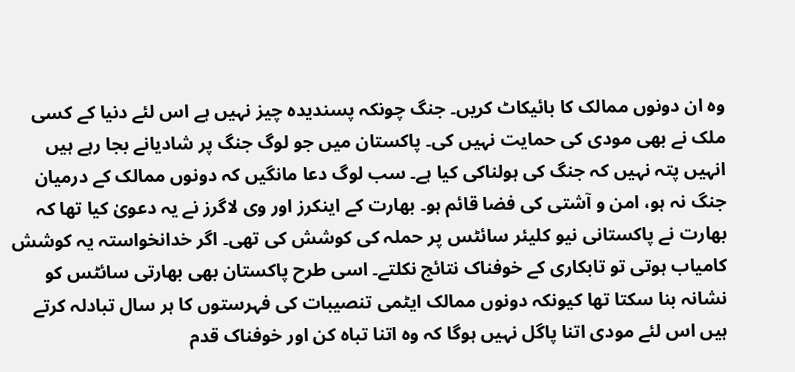وہ ان دونوں ممالک کا بائیکاٹ کریں۔ جنگ چونکہ پسندیدہ چیز نہیں ہے اس لئے دنیا کے کسی ملک نے بھی مودی کی حمایت نہیں کی۔ پاکستان میں جو لوگ جنگ پر شادیانے بجا رہے ہیں انہیں پتہ نہیں کہ جنگ کی ہولناکی کیا ہے۔ سب لوگ دعا مانگیں کہ دونوں ممالک کے درمیان جنگ نہ ہو، امن و آشتی کی فضا قائم ہو۔ بھارت کے اینکرز اور وی لاگرز نے یہ دعویٰ کیا تھا کہ بھارت نے پاکستانی نیو کلیئر سائٹس پر حملہ کی کوشش کی تھی۔ اگر خدانخواستہ یہ کوشش کامیاب ہوتی تو تابکاری کے خوفناک نتائج نکلتے۔ اسی طرح پاکستان بھی بھارتی سائٹس کو نشانہ بنا سکتا تھا کیونکہ دونوں ممالک ایٹمی تنصیبات کی فہرستوں کا ہر سال تبادلہ کرتے ہیں اس لئے مودی اتنا پاگل نہیں ہوگا کہ وہ اتنا تباہ کن اور خوفناک قدم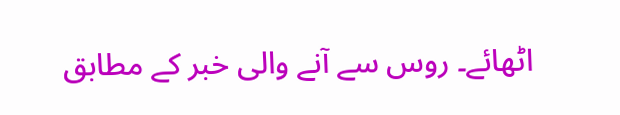اٹھائے۔ روس سے آنے والی خبر کے مطابق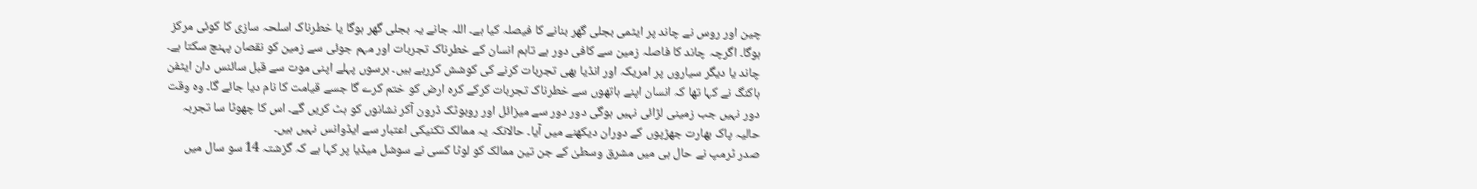چین اور روس نے چاند پر ایٹمی بجلی گھر بنانے کا فیصلہ کیا ہے۔ اللہ جانے یہ بجلی گھر ہوگا یا خطرناک اسلحہ سازی کا کوئی مرکز ہوگا۔ اگرچہ چاند کا فاصلہ زمین سے کافی دور ہے تاہم انسان کے خطرناک تجربات اور مہم جوئی سے زمین کو نقصان پہنچ سکتا ہے۔ چاند یا دیگر سیاروں پر امریکہ اور انڈیا بھی تجربات کرنے کی کوشش کررہے ہیں۔ برسوں پہلے اپنی موت سے قبل سائنس دان ایٹفن ہاکنگ نے کہا تھا کہ انسان اپنے ہاتھوں سے خطرناک تجربات کرکے کرہ ارض کو ختم کرے گا جسے قیامت کا نام دیا جائے گا۔ وہ وقت دور نہیں جب زمینی لڑائی نہیں ہوگی دور دور سے میزائل اور روبوٹک ڈرون آکر نشانوں کو ہٹ کریں گے۔ اس کا چھوٹا سا تجربہ حالیہ پاک بھارت جھڑپوں کے دوران دیکھنے میں آیا۔ حالانکہ یہ ممالک تکنیکی اعتبار سے ایڈوانس نہیں ہیں۔
صدر ٹرمپ نے حال ہی میں مشرق وسطیٰ کے جن تین ممالک کو لوٹا کسی نے سوشل میڈیا پر کہا ہے کہ گزشتہ 14 سو سال میں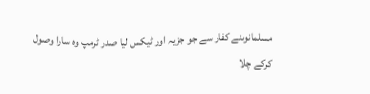مسلمانوںنے کفار سے جو جزیہ اور ٹیکس لیا صدر ٹرمپ وہ سارا وصول کرکے چلا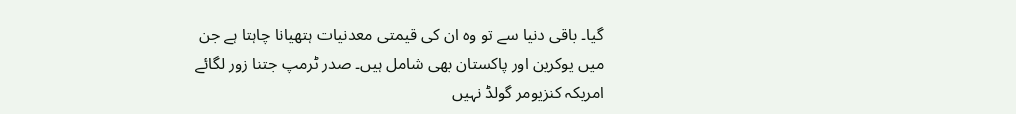گیا۔ باقی دنیا سے تو وہ ان کی قیمتی معدنیات ہتھیانا چاہتا ہے جن میں یوکرین اور پاکستان بھی شامل ہیں۔ صدر ٹرمپ جتنا زور لگائے امریکہ کنزیومر گولڈ نہیں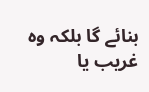بنائے گا بلکہ وہ غریب یا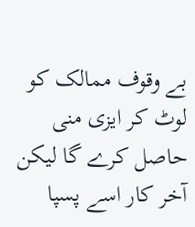بے وقوف ممالک کو لوٹ کر ایزی منی حاصل کرے گا لیکن آخر کار اسے پسپا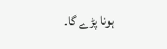ہونا پڑے گا۔